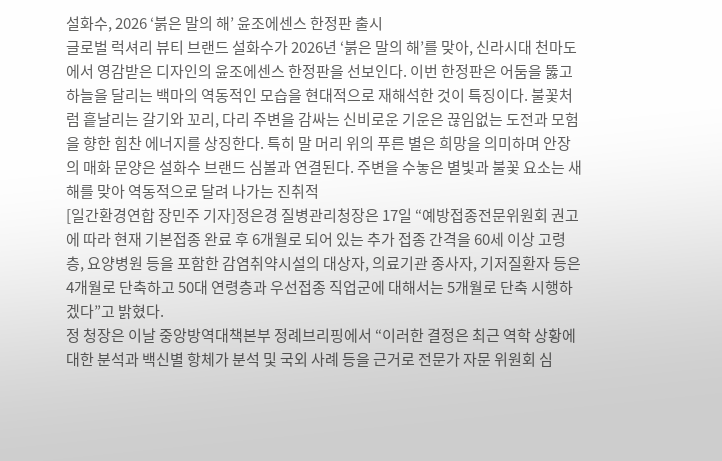설화수, 2026 ‘붉은 말의 해’ 윤조에센스 한정판 출시
글로벌 럭셔리 뷰티 브랜드 설화수가 2026년 ‘붉은 말의 해’를 맞아, 신라시대 천마도에서 영감받은 디자인의 윤조에센스 한정판을 선보인다. 이번 한정판은 어둠을 뚫고 하늘을 달리는 백마의 역동적인 모습을 현대적으로 재해석한 것이 특징이다. 불꽃처럼 흩날리는 갈기와 꼬리, 다리 주변을 감싸는 신비로운 기운은 끊임없는 도전과 모험을 향한 힘찬 에너지를 상징한다. 특히 말 머리 위의 푸른 별은 희망을 의미하며 안장의 매화 문양은 설화수 브랜드 심볼과 연결된다. 주변을 수놓은 별빛과 불꽃 요소는 새해를 맞아 역동적으로 달려 나가는 진취적
[일간환경연합 장민주 기자]정은경 질병관리청장은 17일 “예방접종전문위원회 권고에 따라 현재 기본접종 완료 후 6개월로 되어 있는 추가 접종 간격을 60세 이상 고령층, 요양병원 등을 포함한 감염취약시설의 대상자, 의료기관 종사자, 기저질환자 등은 4개월로 단축하고 50대 연령층과 우선접종 직업군에 대해서는 5개월로 단축 시행하겠다”고 밝혔다.
정 청장은 이날 중앙방역대책본부 정례브리핑에서 “이러한 결정은 최근 역학 상황에 대한 분석과 백신별 항체가 분석 및 국외 사례 등을 근거로 전문가 자문 위원회 심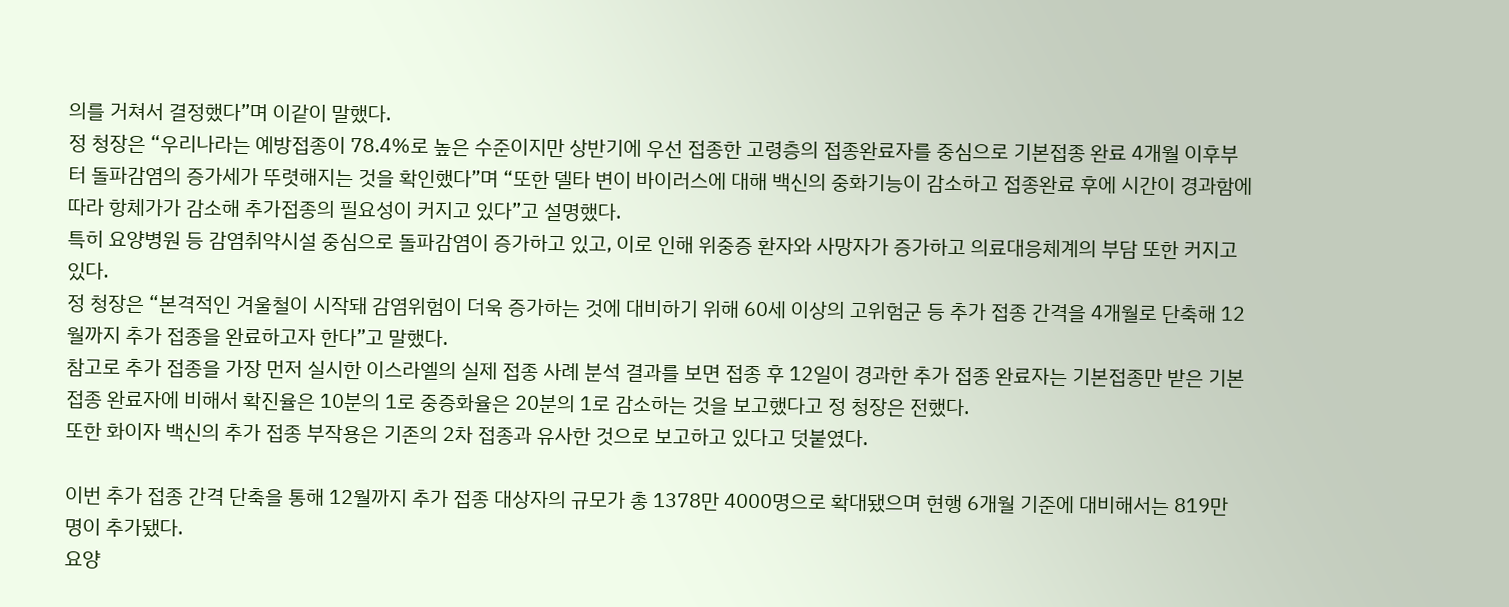의를 거쳐서 결정했다”며 이같이 말했다.
정 청장은 “우리나라는 예방접종이 78.4%로 높은 수준이지만 상반기에 우선 접종한 고령층의 접종완료자를 중심으로 기본접종 완료 4개월 이후부터 돌파감염의 증가세가 뚜렷해지는 것을 확인했다”며 “또한 델타 변이 바이러스에 대해 백신의 중화기능이 감소하고 접종완료 후에 시간이 경과함에 따라 항체가가 감소해 추가접종의 필요성이 커지고 있다”고 설명했다.
특히 요양병원 등 감염취약시설 중심으로 돌파감염이 증가하고 있고, 이로 인해 위중증 환자와 사망자가 증가하고 의료대응체계의 부담 또한 커지고 있다.
정 청장은 “본격적인 겨울철이 시작돼 감염위험이 더욱 증가하는 것에 대비하기 위해 60세 이상의 고위험군 등 추가 접종 간격을 4개월로 단축해 12월까지 추가 접종을 완료하고자 한다”고 말했다.
참고로 추가 접종을 가장 먼저 실시한 이스라엘의 실제 접종 사례 분석 결과를 보면 접종 후 12일이 경과한 추가 접종 완료자는 기본접종만 받은 기본접종 완료자에 비해서 확진율은 10분의 1로 중증화율은 20분의 1로 감소하는 것을 보고했다고 정 청장은 전했다.
또한 화이자 백신의 추가 접종 부작용은 기존의 2차 접종과 유사한 것으로 보고하고 있다고 덧붙였다.

이번 추가 접종 간격 단축을 통해 12월까지 추가 접종 대상자의 규모가 총 1378만 4000명으로 확대됐으며 현행 6개월 기준에 대비해서는 819만 명이 추가됐다.
요양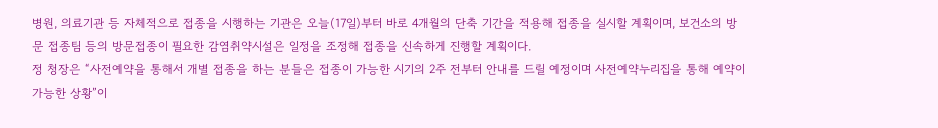병원, 의료기관 등 자체적으로 접종을 시행하는 기관은 오늘(17일)부터 바로 4개월의 단축 기간을 적용해 접종을 실시할 계획이며, 보건소의 방문 접종팀 등의 방문접종이 필요한 감염취약시설은 일정을 조정해 접종을 신속하게 진행할 계획이다.
정 청장은 “사전예약을 통해서 개별 접종을 하는 분들은 접종이 가능한 시기의 2주 전부터 안내를 드릴 예정이며 사전예약누리집을 통해 예약이 가능한 상황”이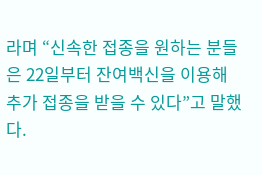라며 “신속한 접종을 원하는 분들은 22일부터 잔여백신을 이용해 추가 접종을 받을 수 있다”고 말했다.